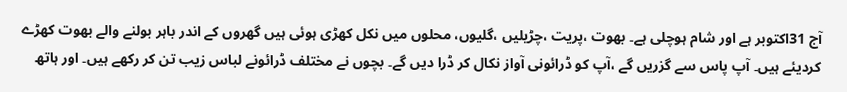آج 31اکتوبر ہے اور شام ہوچلی ہے۔ بھوت ،پریت ،چڑیلیں ،گلیوں، محلوں میں نکل کھڑی ہوئی ہیں گھروں کے اندر باہر بولنے والے بھوت کھڑے کردیئے ہیں۔ آپ پاس سے گزریں گے ،آپ کو ڈرائونی آواز نکال کر ڈرا دیں گے۔ بچوں نے مختلف ڈرائونے لباس زیب تن کر رکھے ہیں۔ اور ہاتھ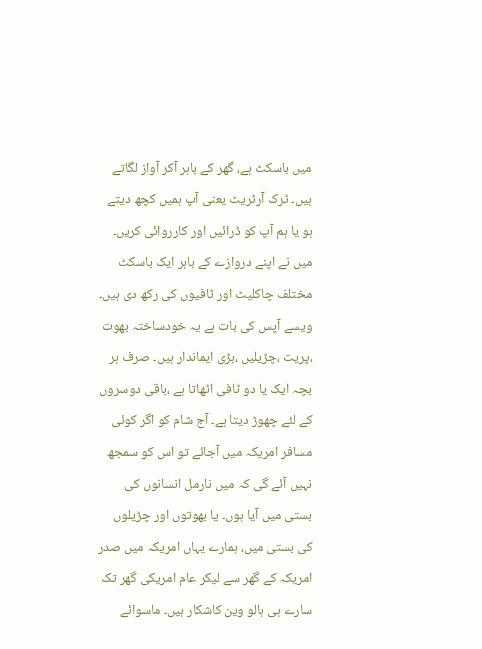میں باسکٹ ہے، گھر کے باہر آکر آواز لگاتے ہیں۔ ٹرک آرٹریٹ یعنی آپ ہمیں کچھ دیتے ہو یا ہم آپ کو ڈرائیں اور کارروائی کریں۔ میں نے اپنے دروازے کے باہر ایک باسکٹ مختلف چاکلیٹ اور ٹافیوں کی رکھ دی ہیں۔ ویسے آپس کی بات ہے یہ خودساختہ بھوت ،پریت ،چڑیلیں ،بڑی ایماندار ہیں۔ صرف ہر بچہ ایک یا دو ٹافی اٹھاتا ہے ،باقی دوسروں کے لئے چھوڑ دیتا ہے۔ آج شام کو اگر کوئی مسافر امریکہ میں آجائے تو اس کو سمجھ نہیں آئے گی کہ میں نارمل انسانوں کی بستی میں آیا ہوں۔ یا بھوتوں اور چڑیلوں کی بستی میں، ہمارے یہاں امریکہ میں صدر امریکہ کے گھر سے لیکر عام امریکی گھر تک سارے ہی ہالو وین کاشکار ہیں۔ ماسوائے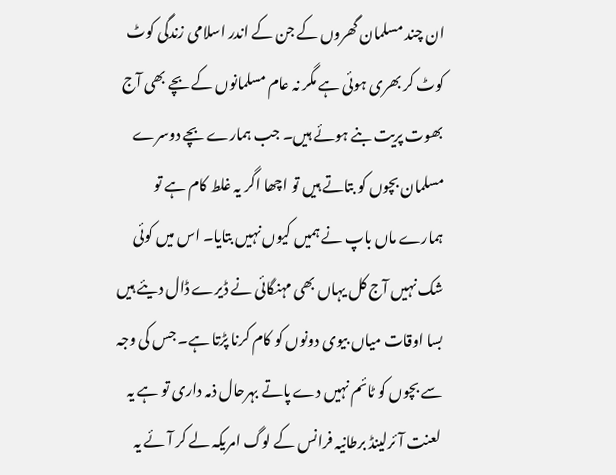ان چند مسلمان گھروں کے جن کے اندر اسلامی زندگی کوٹ کوٹ کر بھری ہوئی ہے مگر نہ عام مسلمانوں کے بچے بھی آج بھوت پریت بنے ہوئے ہیں۔ جب ہمارے بچے دوسرے مسلمان بچوں کو بتاتے ہیں تو اچھا اگر یہ غلط کام ہے تو ہمارے ماں باپ نے ہمیں کیوں نہیں بتایا۔ اس میں کوئی شک نہیں آج کل یہاں بھی مہنگائی نے ڈیرے ڈال دیئے ہیں بسا اوقات میاں بیوی دونوں کو کام کرنا پڑتا ہے۔ جس کی وجہ سے بچوں کو ٹائم نہیں دے پاتے بہرحال ذمہ داری تو ہے یہ لعنت آئرلینڈ برطانیہ فرانس کے لوگ امریکہ لے کر آئے یہ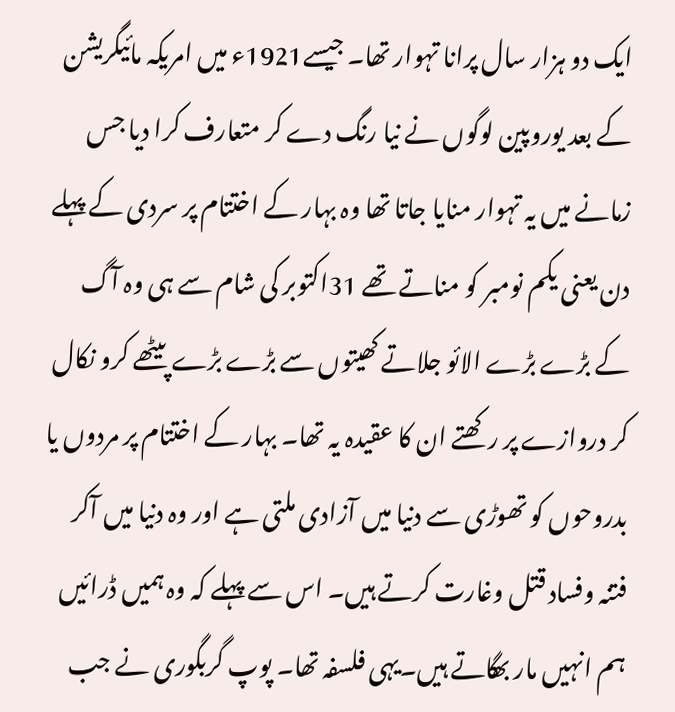ایک دو ہزار سال پرانا تہوار تھا۔ جیسے1921ء میں امریکہ مائیگریشن کے بعد یوروپین لوگوں نے نیا رنگ دے کر متعارف کرا دیا جس زمانے میں یہ تہوار منایا جاتا تھا وہ بہار کے اختتام پر سردی کے پہلے دن یعنی یکم نومبر کو مناتے تھے 31اکتوبر کی شام سے ہی وہ آگ کے بڑے بڑے الائو جلاتے کھیتوں سے بڑے بڑے پیٹھے کرو نکال کر دروازے پر رکھتے ان کا عقیدہ یہ تھا۔ بہار کے اختتام پر مردوں یا بدروحوں کو تھوڑی سے دنیا میں آزادی ملتی ہے اور وہ دنیا میں آکر فتنہ وفساد قتل وغارت کرتے ہیں۔ اس سے پہلے کہ وہ ہمیں ڈرائیں ہم انہیں مار بھگاتے ہیں۔یہی فلسفہ تھا۔ پوپ گربگوری نے جب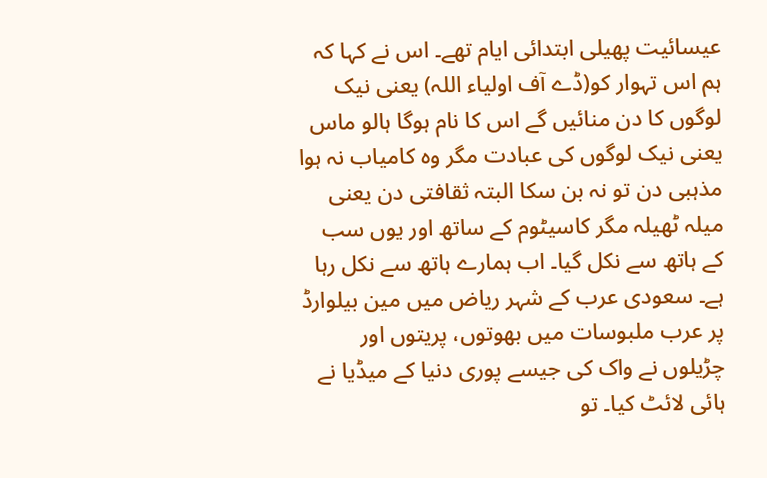عیسائیت پھیلی ابتدائی ایام تھے۔ اس نے کہا کہ ہم اس تہوار کو(ڈے آف اولیاء اللہ) یعنی نیک لوگوں کا دن منائیں گے اس کا نام ہوگا ہالو ماس یعنی نیک لوگوں کی عبادت مگر وہ کامیاب نہ ہوا مذہبی دن تو نہ بن سکا البتہ ثقافتی دن یعنی میلہ ٹھیلہ مگر کاسیٹوم کے ساتھ اور یوں سب کے ہاتھ سے نکل گیا۔ اب ہمارے ہاتھ سے نکل رہا ہے۔ سعودی عرب کے شہر ریاض میں مین بیلوارڈ پر عرب ملبوسات میں بھوتوں، پریتوں اور چڑیلوں نے واک کی جیسے پوری دنیا کے میڈیا نے ہائی لائٹ کیا۔ تو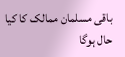باقی مسلمان ممالک کا کیا حال ہوگا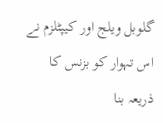گلوبل ویلج اور کیپٹلزم نے اس تہوار کو بزنس کا ذریعہ بنا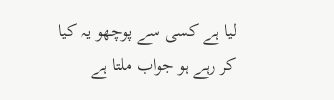لیا ہے کسی سے پوچھو یہ کیا کر رہے ہو جواب ملتا ہے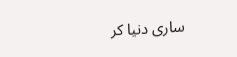ساری دنیا کر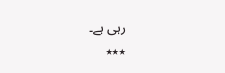رہی ہے۔
٭٭٭